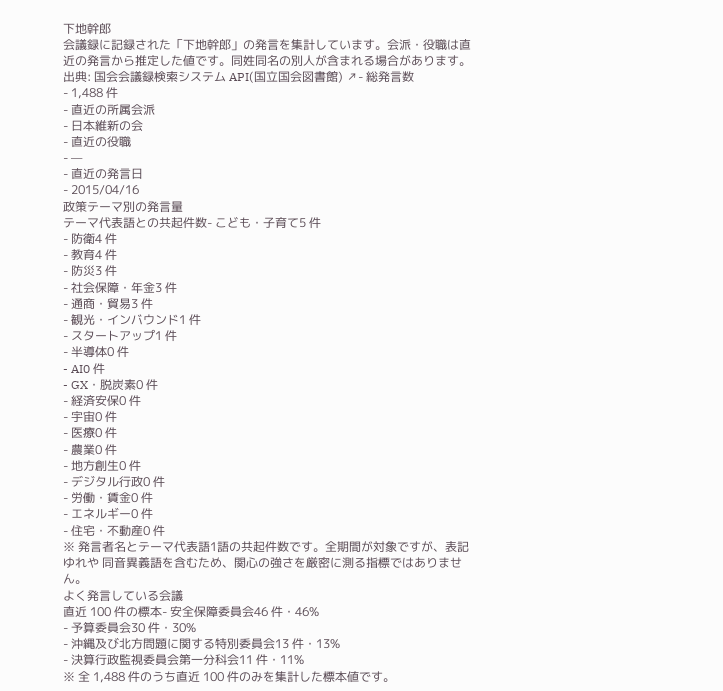下地幹郎
会議録に記録された「下地幹郎」の発言を集計しています。会派・役職は直近の発言から推定した値です。同姓同名の別人が含まれる場合があります。
出典: 国会会議録検索システム API(国立国会図書館) ↗- 総発言数
- 1,488 件
- 直近の所属会派
- 日本維新の会
- 直近の役職
- —
- 直近の発言日
- 2015/04/16
政策テーマ別の発言量
テーマ代表語との共起件数- こども・子育て5 件
- 防衛4 件
- 教育4 件
- 防災3 件
- 社会保障・年金3 件
- 通商・貿易3 件
- 観光・インバウンド1 件
- スタートアップ1 件
- 半導体0 件
- AI0 件
- GX・脱炭素0 件
- 経済安保0 件
- 宇宙0 件
- 医療0 件
- 農業0 件
- 地方創生0 件
- デジタル行政0 件
- 労働・賃金0 件
- エネルギー0 件
- 住宅・不動産0 件
※ 発言者名とテーマ代表語1語の共起件数です。全期間が対象ですが、表記ゆれや 同音異義語を含むため、関心の強さを厳密に測る指標ではありません。
よく発言している会議
直近 100 件の標本- 安全保障委員会46 件・46%
- 予算委員会30 件・30%
- 沖縄及び北方問題に関する特別委員会13 件・13%
- 決算行政監視委員会第一分科会11 件・11%
※ 全 1,488 件のうち直近 100 件のみを集計した標本値です。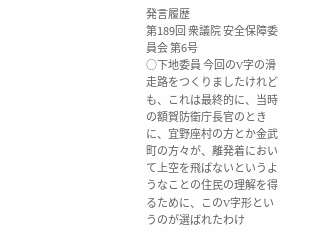発言履歴
第189回 衆議院 安全保障委員会 第6号
○下地委員 今回のV字の滑走路をつくりましたけれども、これは最終的に、当時の額賀防衛庁長官のときに、宜野座村の方とか金武町の方々が、離発着において上空を飛ばないというようなことの住民の理解を得るために、このV字形というのが選ばれたわけ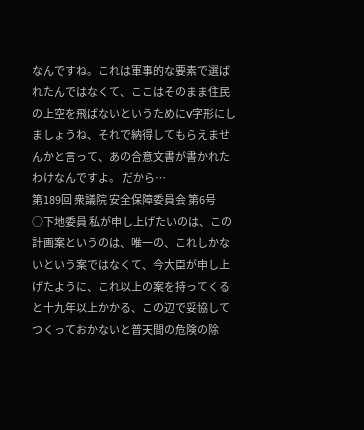なんですね。これは軍事的な要素で選ばれたんではなくて、ここはそのまま住民の上空を飛ばないというためにV字形にしましょうね、それで納得してもらえませんかと言って、あの合意文書が書かれたわけなんですよ。 だから…
第189回 衆議院 安全保障委員会 第6号
○下地委員 私が申し上げたいのは、この計画案というのは、唯一の、これしかないという案ではなくて、今大臣が申し上げたように、これ以上の案を持ってくると十九年以上かかる、この辺で妥協してつくっておかないと普天間の危険の除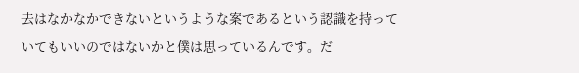去はなかなかできないというような案であるという認識を持っていてもいいのではないかと僕は思っているんです。だ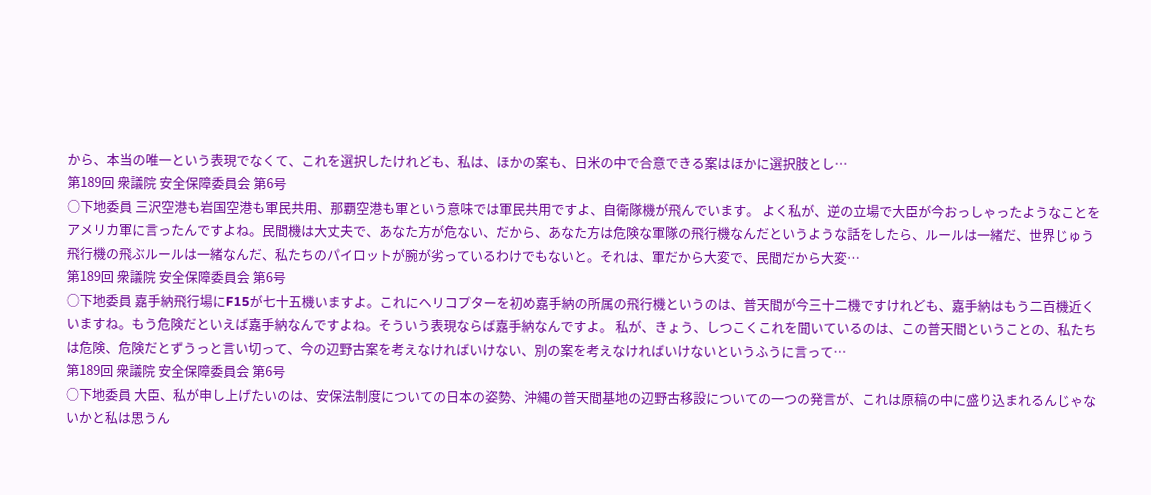から、本当の唯一という表現でなくて、これを選択したけれども、私は、ほかの案も、日米の中で合意できる案はほかに選択肢とし…
第189回 衆議院 安全保障委員会 第6号
○下地委員 三沢空港も岩国空港も軍民共用、那覇空港も軍という意味では軍民共用ですよ、自衛隊機が飛んでいます。 よく私が、逆の立場で大臣が今おっしゃったようなことをアメリカ軍に言ったんですよね。民間機は大丈夫で、あなた方が危ない、だから、あなた方は危険な軍隊の飛行機なんだというような話をしたら、ルールは一緒だ、世界じゅう飛行機の飛ぶルールは一緒なんだ、私たちのパイロットが腕が劣っているわけでもないと。それは、軍だから大変で、民間だから大変…
第189回 衆議院 安全保障委員会 第6号
○下地委員 嘉手納飛行場にF15が七十五機いますよ。これにヘリコプターを初め嘉手納の所属の飛行機というのは、普天間が今三十二機ですけれども、嘉手納はもう二百機近くいますね。もう危険だといえば嘉手納なんですよね。そういう表現ならば嘉手納なんですよ。 私が、きょう、しつこくこれを聞いているのは、この普天間ということの、私たちは危険、危険だとずうっと言い切って、今の辺野古案を考えなければいけない、別の案を考えなければいけないというふうに言って…
第189回 衆議院 安全保障委員会 第6号
○下地委員 大臣、私が申し上げたいのは、安保法制度についての日本の姿勢、沖縄の普天間基地の辺野古移設についての一つの発言が、これは原稿の中に盛り込まれるんじゃないかと私は思うん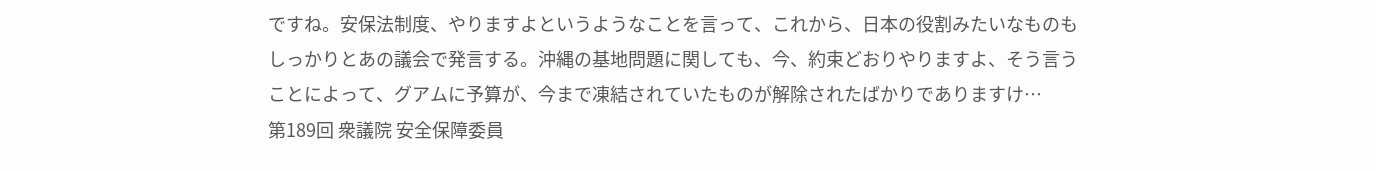ですね。安保法制度、やりますよというようなことを言って、これから、日本の役割みたいなものもしっかりとあの議会で発言する。沖縄の基地問題に関しても、今、約束どおりやりますよ、そう言うことによって、グアムに予算が、今まで凍結されていたものが解除されたばかりでありますけ…
第189回 衆議院 安全保障委員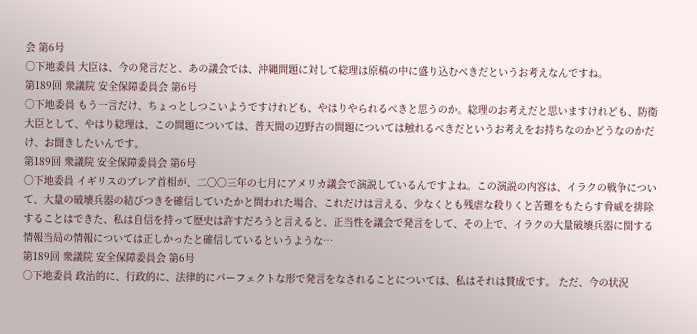会 第6号
○下地委員 大臣は、今の発言だと、あの議会では、沖縄問題に対して総理は原稿の中に盛り込むべきだというお考えなんですね。
第189回 衆議院 安全保障委員会 第6号
○下地委員 もう一言だけ、ちょっとしつこいようですけれども、やはりやられるべきと思うのか。総理のお考えだと思いますけれども、防衛大臣として、やはり総理は、この問題については、普天間の辺野古の問題については触れるべきだというお考えをお持ちなのかどうなのかだけ、お聞きしたいんです。
第189回 衆議院 安全保障委員会 第6号
○下地委員 イギリスのブレア首相が、二〇〇三年の七月にアメリカ議会で演説しているんですよね。この演説の内容は、イラクの戦争について、大量の破壊兵器の結びつきを確信していたかと問われた場合、これだけは言える、少なくとも残虐な殺りくと苦難をもたらす脅威を排除することはできた、私は自信を持って歴史は許すだろうと言えると、正当性を議会で発言をして、その上で、イラクの大量破壊兵器に関する情報当局の情報については正しかったと確信しているというような…
第189回 衆議院 安全保障委員会 第6号
○下地委員 政治的に、行政的に、法律的にパーフェクトな形で発言をなされることについては、私はそれは賛成です。 ただ、今の状況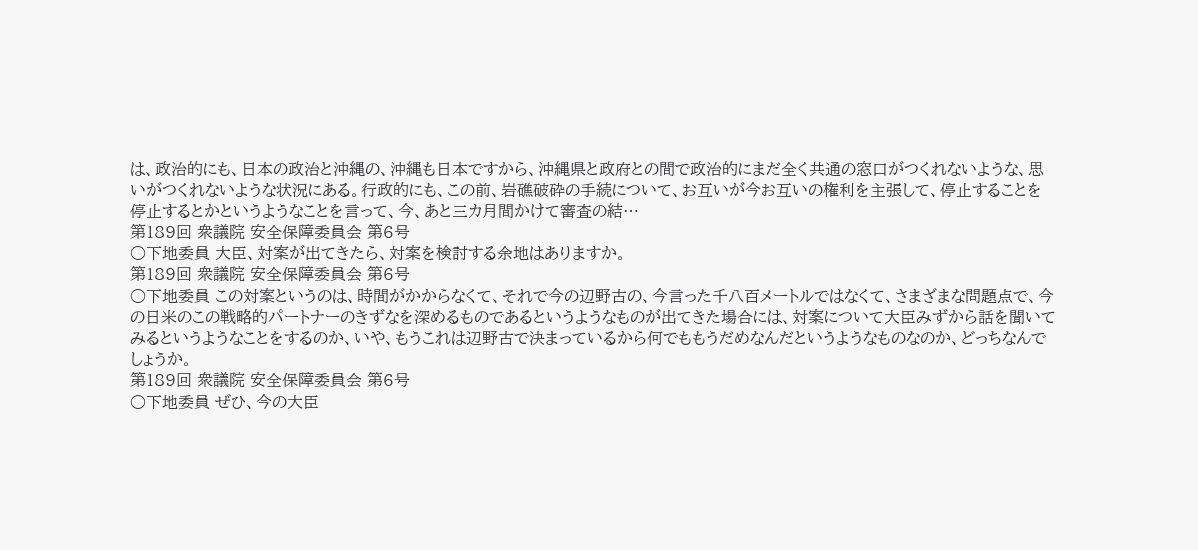は、政治的にも、日本の政治と沖縄の、沖縄も日本ですから、沖縄県と政府との間で政治的にまだ全く共通の窓口がつくれないような、思いがつくれないような状況にある。行政的にも、この前、岩礁破砕の手続について、お互いが今お互いの権利を主張して、停止することを停止するとかというようなことを言って、今、あと三カ月間かけて審査の結…
第189回 衆議院 安全保障委員会 第6号
○下地委員 大臣、対案が出てきたら、対案を検討する余地はありますか。
第189回 衆議院 安全保障委員会 第6号
○下地委員 この対案というのは、時間がかからなくて、それで今の辺野古の、今言った千八百メートルではなくて、さまざまな問題点で、今の日米のこの戦略的パートナーのきずなを深めるものであるというようなものが出てきた場合には、対案について大臣みずから話を聞いてみるというようなことをするのか、いや、もうこれは辺野古で決まっているから何でももうだめなんだというようなものなのか、どっちなんでしょうか。
第189回 衆議院 安全保障委員会 第6号
○下地委員 ぜひ、今の大臣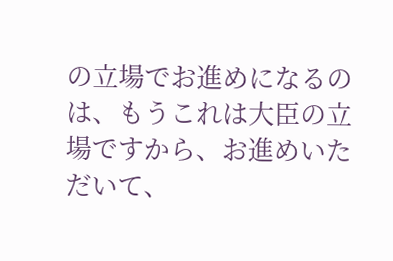の立場でお進めになるのは、もうこれは大臣の立場ですから、お進めいただいて、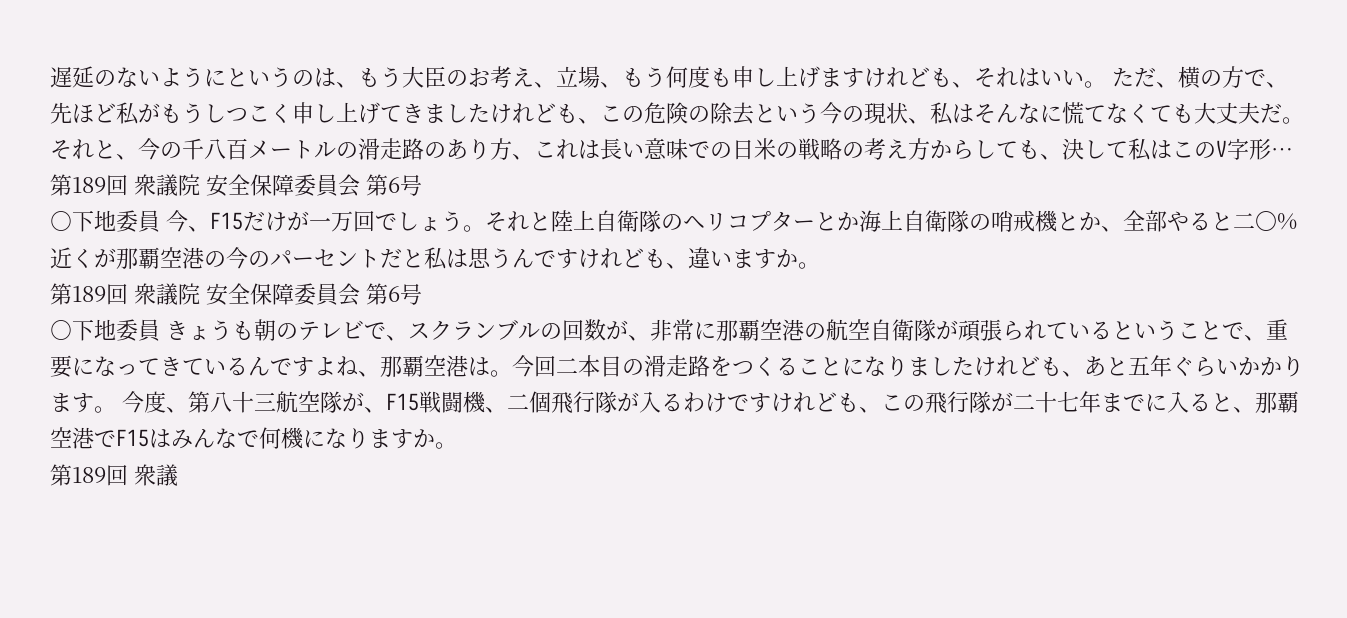遅延のないようにというのは、もう大臣のお考え、立場、もう何度も申し上げますけれども、それはいい。 ただ、横の方で、先ほど私がもうしつこく申し上げてきましたけれども、この危険の除去という今の現状、私はそんなに慌てなくても大丈夫だ。それと、今の千八百メートルの滑走路のあり方、これは長い意味での日米の戦略の考え方からしても、決して私はこのV字形…
第189回 衆議院 安全保障委員会 第6号
○下地委員 今、F15だけが一万回でしょう。それと陸上自衛隊のヘリコプターとか海上自衛隊の哨戒機とか、全部やると二〇%近くが那覇空港の今のパーセントだと私は思うんですけれども、違いますか。
第189回 衆議院 安全保障委員会 第6号
○下地委員 きょうも朝のテレビで、スクランブルの回数が、非常に那覇空港の航空自衛隊が頑張られているということで、重要になってきているんですよね、那覇空港は。今回二本目の滑走路をつくることになりましたけれども、あと五年ぐらいかかります。 今度、第八十三航空隊が、F15戦闘機、二個飛行隊が入るわけですけれども、この飛行隊が二十七年までに入ると、那覇空港でF15はみんなで何機になりますか。
第189回 衆議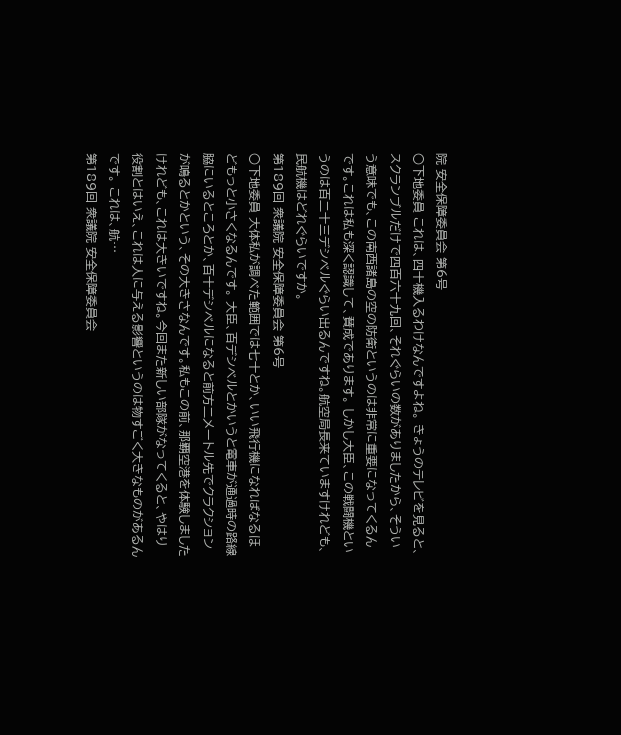院 安全保障委員会 第6号
○下地委員 これは、四十機入るわけなんですよね。 きょうのテレビを見ると、スクランブルだけで四百六十九回、それぐらいの数がありましたから、そういう意味でも、この南西諸島の空の防衛というのは非常に重要になってくるんです。これは私も深く認識して、賛成であります。 しかし大臣、この戦闘機というのは百二十三デシベルぐらい出るんですね。航空局長来ていますけれども、民航機はどれぐらいですか。
第189回 衆議院 安全保障委員会 第6号
○下地委員 大体私が調べた範囲では七十とか、いい飛行機になればなるほどもっと小さくなるんです。 大臣、百デシベルとかいうと電車が通過時の路線脇にいるところとか、百十デシベルになると前方二メートル先でクラクションが鳴るとかという、その大きさなんです。私もこの前、那覇空港を体験しましたけれども、これは大きいですね。今回また新しい部隊がなってくると、やはり役割とはいえ、これは人に与える影響というのは物すごく大きなものがあるんです。 これは、航…
第189回 衆議院 安全保障委員会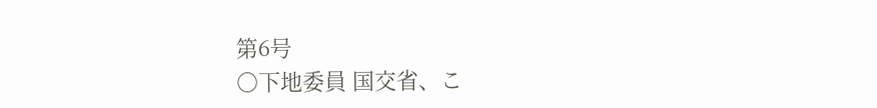第6号
○下地委員 国交省、こ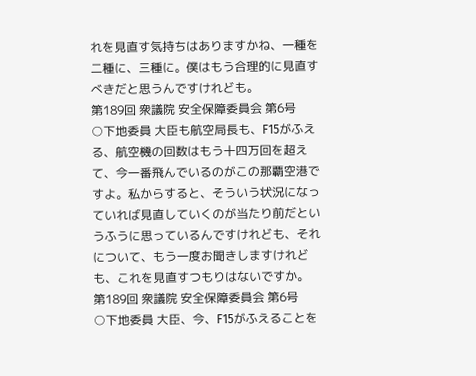れを見直す気持ちはありますかね、一種を二種に、三種に。僕はもう合理的に見直すべきだと思うんですけれども。
第189回 衆議院 安全保障委員会 第6号
○下地委員 大臣も航空局長も、F15がふえる、航空機の回数はもう十四万回を超えて、今一番飛んでいるのがこの那覇空港ですよ。私からすると、そういう状況になっていれば見直していくのが当たり前だというふうに思っているんですけれども、それについて、もう一度お聞きしますけれども、これを見直すつもりはないですか。
第189回 衆議院 安全保障委員会 第6号
○下地委員 大臣、今、F15がふえることを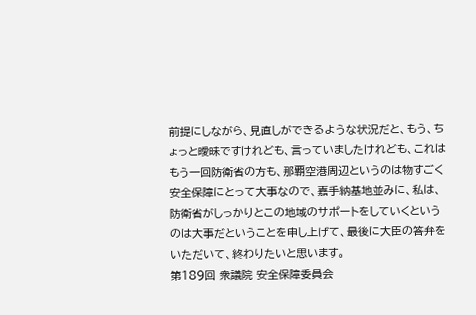前提にしながら、見直しができるような状況だと、もう、ちょっと曖昧ですけれども、言っていましたけれども、これはもう一回防衛省の方も、那覇空港周辺というのは物すごく安全保障にとって大事なので、嘉手納基地並みに、私は、防衛省がしっかりとこの地域のサポートをしていくというのは大事だということを申し上げて、最後に大臣の答弁をいただいて、終わりたいと思います。
第189回 衆議院 安全保障委員会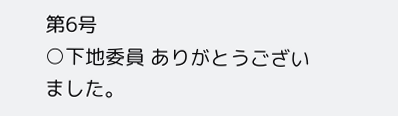第6号
○下地委員 ありがとうございました。